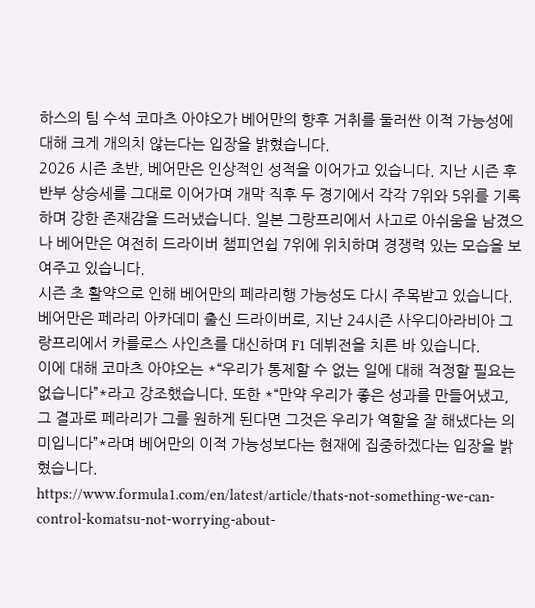하스의 팀 수석 코마츠 아야오가 베어만의 향후 거취를 둘러싼 이적 가능성에 대해 크게 개의치 않는다는 입장을 밝혔습니다.
2026 시즌 초반, 베어만은 인상적인 성적을 이어가고 있습니다. 지난 시즌 후반부 상승세를 그대로 이어가며 개막 직후 두 경기에서 각각 7위와 5위를 기록하며 강한 존재감을 드러냈습니다. 일본 그랑프리에서 사고로 아쉬움을 남겼으나 베어만은 여전히 드라이버 챔피언쉽 7위에 위치하며 경쟁력 있는 모습을 보여주고 있습니다.
시즌 초 활약으로 인해 베어만의 페라리행 가능성도 다시 주목받고 있습니다. 베어만은 페라리 아카데미 출신 드라이버로, 지난 24시즌 사우디아라비아 그랑프리에서 카를로스 사인츠를 대신하며 F1 데뷔전을 치른 바 있습니다.
이에 대해 코마츠 아야오는 *“우리가 통제할 수 없는 일에 대해 걱정할 필요는 없습니다”*라고 강조했습니다. 또한 *“만약 우리가 좋은 성과를 만들어냈고, 그 결과로 페라리가 그를 원하게 된다면 그것은 우리가 역할을 잘 해냈다는 의미입니다”*라며 베어만의 이적 가능성보다는 현재에 집중하겠다는 입장을 밝혔습니다.
https://www.formula1.com/en/latest/article/thats-not-something-we-can-control-komatsu-not-worrying-about-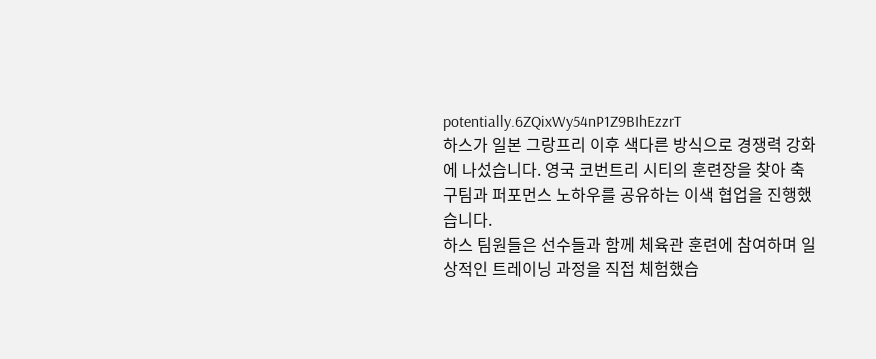potentially.6ZQixWy54nP1Z9BIhEzzrT
하스가 일본 그랑프리 이후 색다른 방식으로 경쟁력 강화에 나섰습니다. 영국 코번트리 시티의 훈련장을 찾아 축구팀과 퍼포먼스 노하우를 공유하는 이색 협업을 진행했습니다.
하스 팀원들은 선수들과 함께 체육관 훈련에 참여하며 일상적인 트레이닝 과정을 직접 체험했습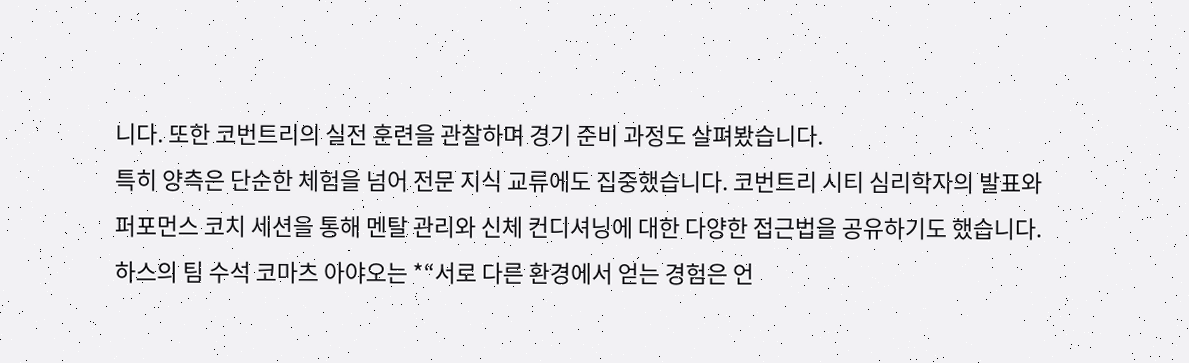니다. 또한 코번트리의 실전 훈련을 관찰하며 경기 준비 과정도 살펴봤습니다.
특히 양측은 단순한 체험을 넘어 전문 지식 교류에도 집중했습니다. 코번트리 시티 심리학자의 발표와 퍼포먼스 코치 세션을 통해 멘탈 관리와 신체 컨디셔닝에 대한 다양한 접근법을 공유하기도 했습니다.
하스의 팀 수석 코마츠 아야오는 *“서로 다른 환경에서 얻는 경험은 언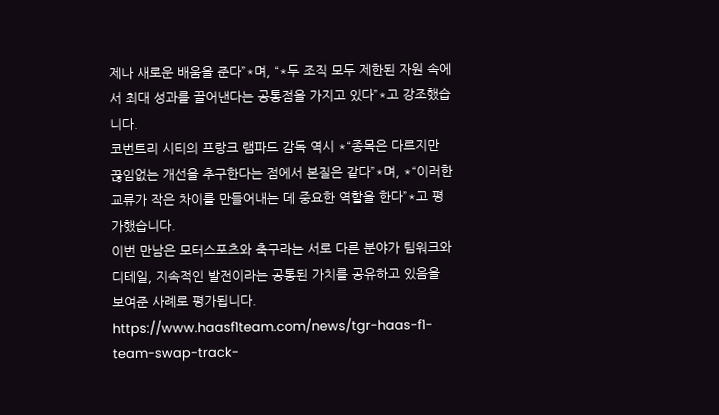제나 새로운 배움을 준다”*며, “*두 조직 모두 제한된 자원 속에서 최대 성과를 끌어낸다는 공통점을 가지고 있다”*고 강조했습니다.
코번트리 시티의 프랑크 램파드 감독 역시 *“종목은 다르지만 끊임없는 개선을 추구한다는 점에서 본질은 같다”*며, *“이러한 교류가 작은 차이를 만들어내는 데 중요한 역할을 한다”*고 평가했습니다.
이번 만남은 모터스포츠와 축구라는 서로 다른 분야가 팀워크와 디테일, 지속적인 발전이라는 공통된 가치를 공유하고 있음을 보여준 사례로 평가됩니다.
https://www.haasf1team.com/news/tgr-haas-f1-team-swap-track-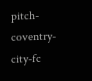pitch-coventry-city-fc